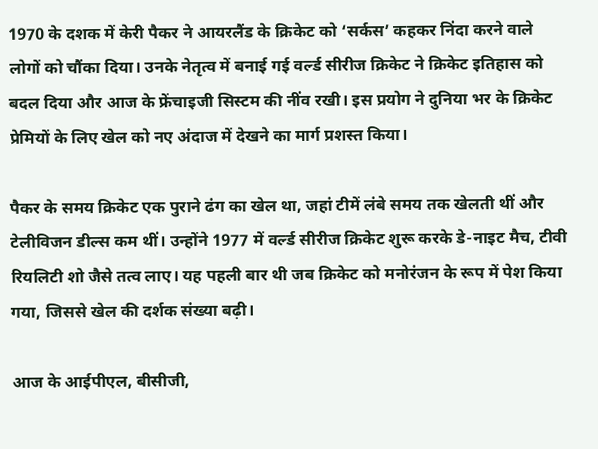1970 के दशक में केरी पैकर ने आयरलैंड के क्रिकेट को ‘सर्कस’ कहकर निंदा करने वाले लोगों को चौंका दिया। उनके नेतृत्व में बनाई गई वर्ल्ड सीरीज क्रिकेट ने क्रिकेट इतिहास को बदल दिया और आज के फ्रेंचाइजी सिस्टम की नींव रखी। इस प्रयोग ने दुनिया भर के क्रिकेट प्रेमियों के लिए खेल को नए अंदाज में देखने का मार्ग प्रशस्त किया।

पैकर के समय क्रिकेट एक पुराने ढंग का खेल था, जहां टीमें लंबे समय तक खेलती थीं और टेलीविजन डील्स कम थीं। उन्होंने 1977 में वर्ल्ड सीरीज क्रिकेट शुरू करके डे-नाइट मैच, टीवी रियलिटी शो जैसे तत्व लाए। यह पहली बार थी जब क्रिकेट को मनोरंजन के रूप में पेश किया गया, जिससे खेल की दर्शक संख्या बढ़ी।

आज के आईपीएल, बीसीजी,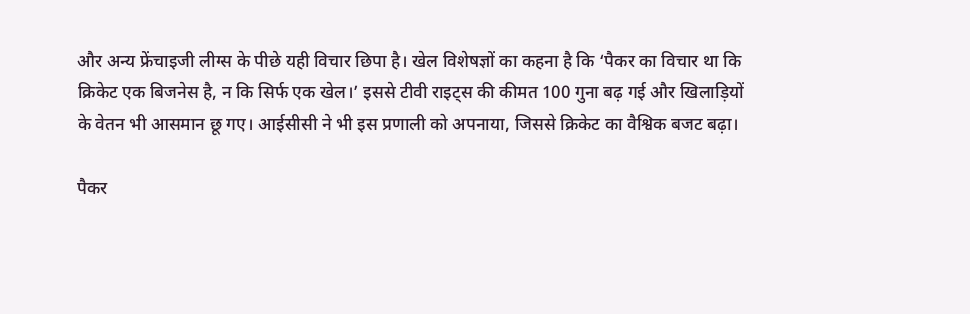और अन्य फ्रेंचाइजी लीग्स के पीछे यही विचार छिपा है। खेल विशेषज्ञों का कहना है कि ‘पैकर का विचार था कि क्रिकेट एक बिजनेस है, न कि सिर्फ एक खेल।’ इससे टीवी राइट्स की कीमत 100 गुना बढ़ गई और खिलाड़ियों के वेतन भी आसमान छू गए। आईसीसी ने भी इस प्रणाली को अपनाया, जिससे क्रिकेट का वैश्विक बजट बढ़ा।

पैकर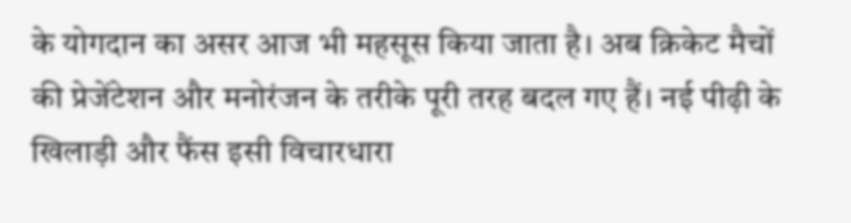के योगदान का असर आज भी महसूस किया जाता है। अब क्रिकेट मैचों की प्रेजेंटेशन और मनोरंजन के तरीके पूरी तरह बदल गए हैं। नई पीढ़ी के खिलाड़ी और फैंस इसी विचारधारा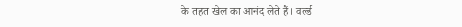के तहत खेल का आनंद लेते हैं। वर्ल्ड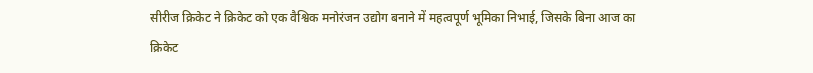सीरीज क्रिकेट ने क्रिकेट को एक वैश्विक मनोरंजन उद्योग बनाने में महत्वपूर्ण भूमिका निभाई, जिसके बिना आज का क्रिकेट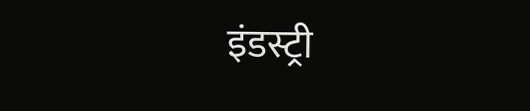इंडस्ट्री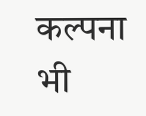कल्पना भी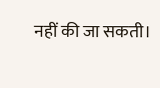नहीं की जा सकती।